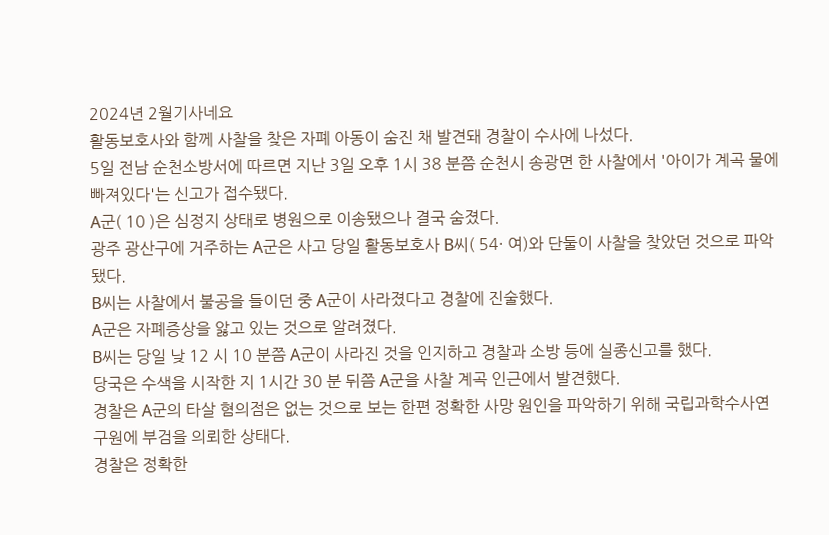2024년 2월기사네요
활동보호사와 함께 사찰을 찾은 자폐 아동이 숨진 채 발견돼 경찰이 수사에 나섰다.
5일 전남 순천소방서에 따르면 지난 3일 오후 1시 38 분쯤 순천시 송광면 한 사찰에서 '아이가 계곡 물에 빠져있다'는 신고가 접수됐다.
A군( 10 )은 심정지 상태로 병원으로 이송됐으나 결국 숨졌다.
광주 광산구에 거주하는 A군은 사고 당일 활동보호사 B씨( 54· 여)와 단둘이 사찰을 찾았던 것으로 파악됐다.
B씨는 사찰에서 불공을 들이던 중 A군이 사라졌다고 경찰에 진술했다.
A군은 자폐증상을 앓고 있는 것으로 알려졌다.
B씨는 당일 낮 12 시 10 분쯤 A군이 사라진 것을 인지하고 경찰과 소방 등에 실종신고를 했다.
당국은 수색을 시작한 지 1시간 30 분 뒤쯤 A군을 사찰 계곡 인근에서 발견했다.
경찰은 A군의 타살 혐의점은 없는 것으로 보는 한편 정확한 사망 원인을 파악하기 위해 국립과학수사연구원에 부검을 의뢰한 상태다.
경찰은 정확한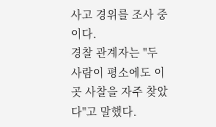사고 경위를 조사 중이다.
경찰 관계자는 "두 사람이 평소에도 이곳 사찰을 자주 찾았다"고 말했다.